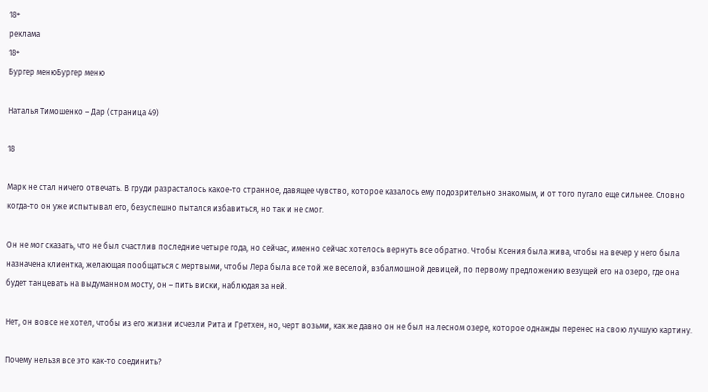18+
реклама
18+
Бургер менюБургер меню

Наталья Тимошенко – Дар (страница 49)

18

Марк не стал ничего отвечать. В груди разрасталось какое-то странное, давящее чувство, которое казалось ему подозрительно знакомым, и от того пугало еще сильнее. Словно когда-то он уже испытывал его, безуспешно пытался избавиться, но так и не смог.

Он не мог сказать, что не был счастлив последние четыре года, но сейчас, именно сейчас хотелось вернуть все обратно. Чтобы Ксения была жива, чтобы на вечер у него была назначена клиентка, желающая пообщаться с мертвыми, чтобы Лера была все той же веселой, взбалмошной девицей, по первому предложению везущей его на озеро, где она будет танцевать на выдуманном мосту, он – пить виски, наблюдая за ней.

Нет, он вовсе не хотел, чтобы из его жизни исчезли Рита и Гретхен, но, черт возьми, как же давно он не был на лесном озере, которое однажды перенес на свою лучшую картину.

Почему нельзя все это как-то соединить?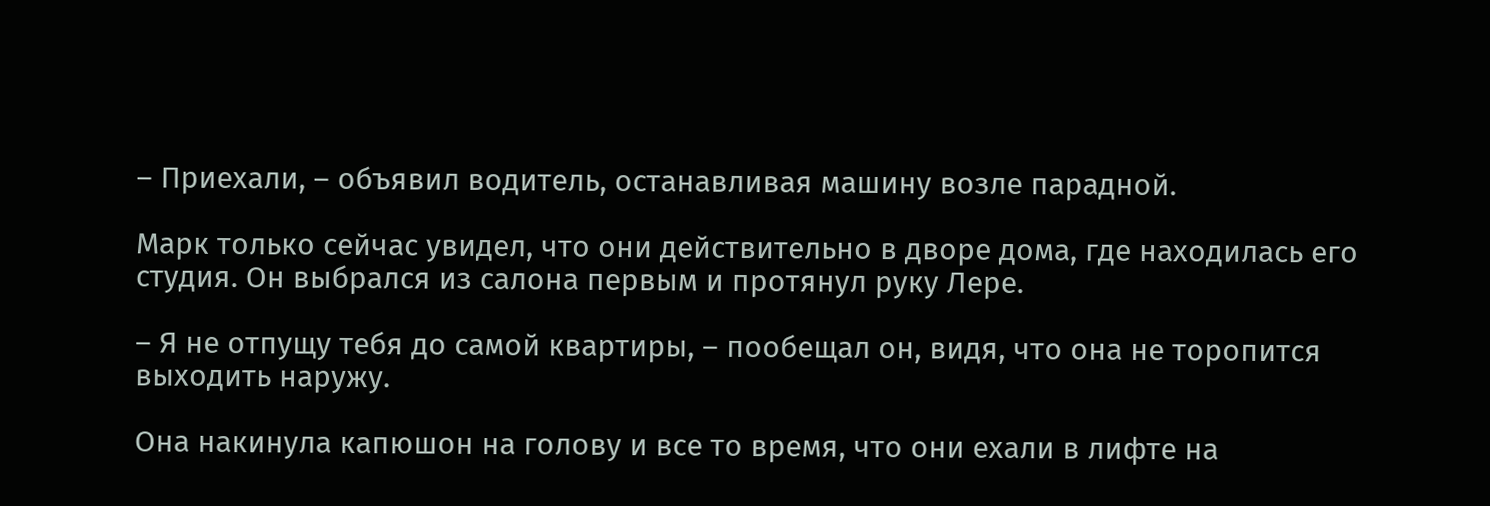– Приехали, – объявил водитель, останавливая машину возле парадной.

Марк только сейчас увидел, что они действительно в дворе дома, где находилась его студия. Он выбрался из салона первым и протянул руку Лере.

– Я не отпущу тебя до самой квартиры, – пообещал он, видя, что она не торопится выходить наружу.

Она накинула капюшон на голову и все то время, что они ехали в лифте на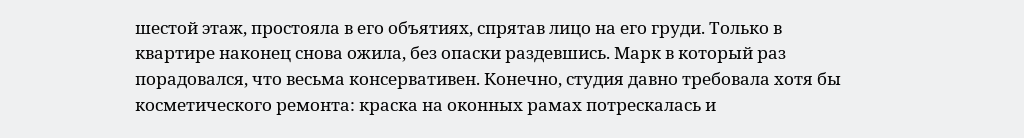шестой этаж, простояла в его объятиях, спрятав лицо на его груди. Только в квартире наконец снова ожила, без опаски раздевшись. Марк в который раз порадовался, что весьма консервативен. Конечно, студия давно требовала хотя бы косметического ремонта: краска на оконных рамах потрескалась и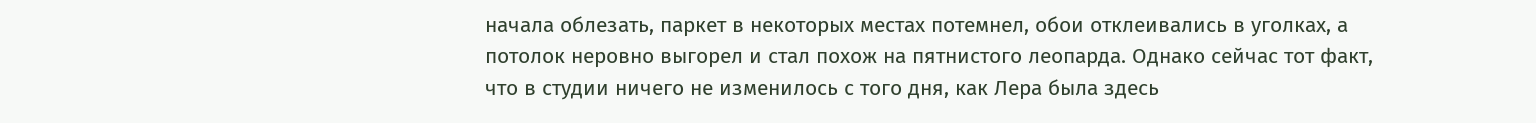начала облезать, паркет в некоторых местах потемнел, обои отклеивались в уголках, а потолок неровно выгорел и стал похож на пятнистого леопарда. Однако сейчас тот факт, что в студии ничего не изменилось с того дня, как Лера была здесь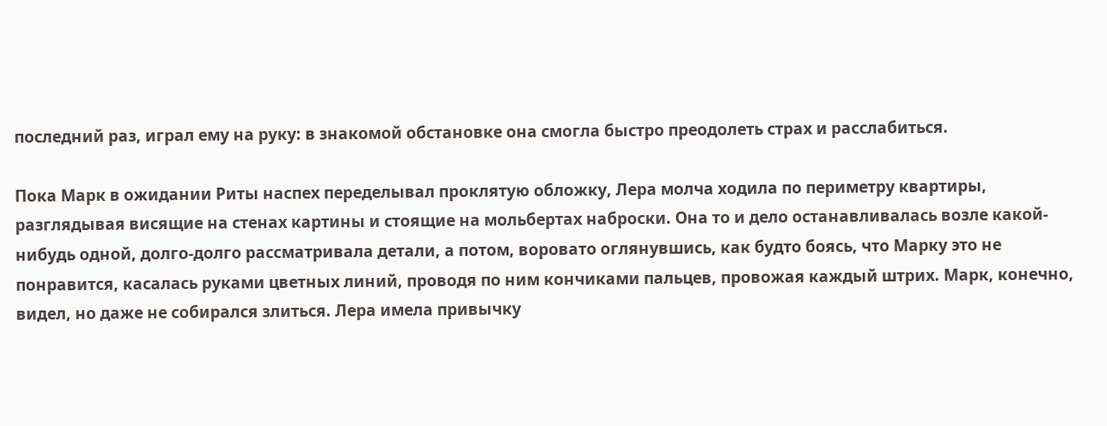последний раз, играл ему на руку: в знакомой обстановке она смогла быстро преодолеть страх и расслабиться.

Пока Марк в ожидании Риты наспех переделывал проклятую обложку, Лера молча ходила по периметру квартиры, разглядывая висящие на стенах картины и стоящие на мольбертах наброски. Она то и дело останавливалась возле какой-нибудь одной, долго-долго рассматривала детали, а потом, воровато оглянувшись, как будто боясь, что Марку это не понравится, касалась руками цветных линий, проводя по ним кончиками пальцев, провожая каждый штрих. Марк, конечно, видел, но даже не собирался злиться. Лера имела привычку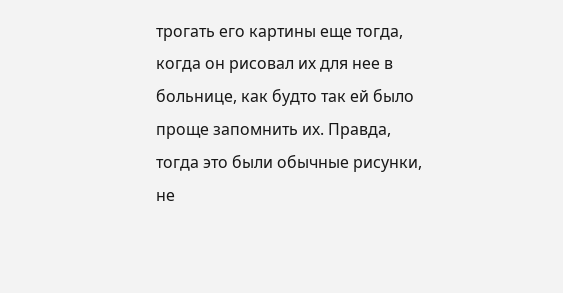трогать его картины еще тогда, когда он рисовал их для нее в больнице, как будто так ей было проще запомнить их. Правда, тогда это были обычные рисунки, не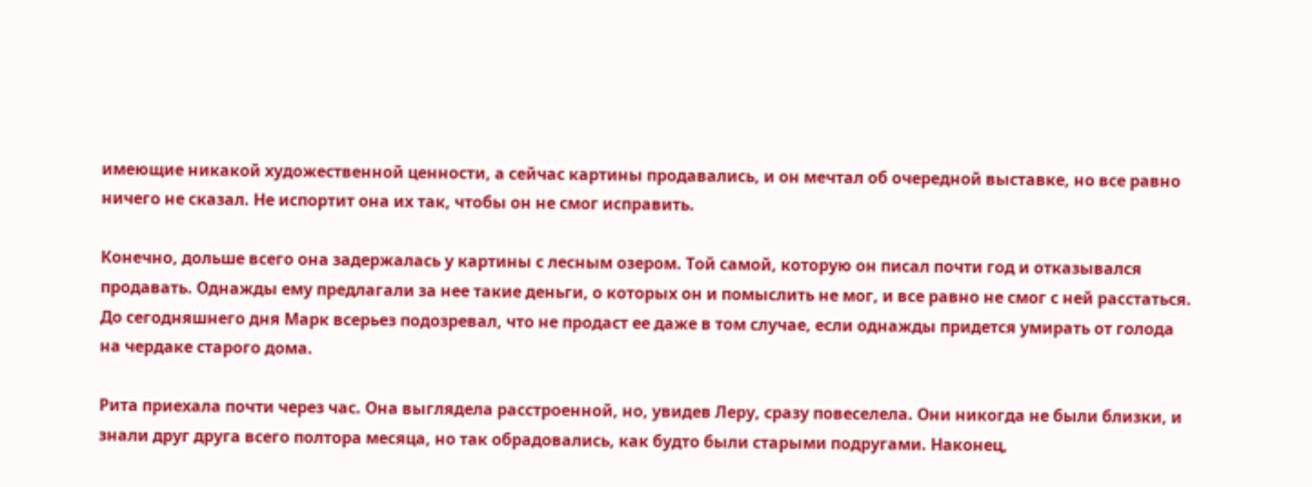имеющие никакой художественной ценности, а сейчас картины продавались, и он мечтал об очередной выставке, но все равно ничего не сказал. Не испортит она их так, чтобы он не смог исправить.

Конечно, дольше всего она задержалась у картины с лесным озером. Той самой, которую он писал почти год и отказывался продавать. Однажды ему предлагали за нее такие деньги, о которых он и помыслить не мог, и все равно не смог с ней расстаться. До сегодняшнего дня Марк всерьез подозревал, что не продаст ее даже в том случае, если однажды придется умирать от голода на чердаке старого дома.

Рита приехала почти через час. Она выглядела расстроенной, но, увидев Леру, сразу повеселела. Они никогда не были близки, и знали друг друга всего полтора месяца, но так обрадовались, как будто были старыми подругами. Наконец,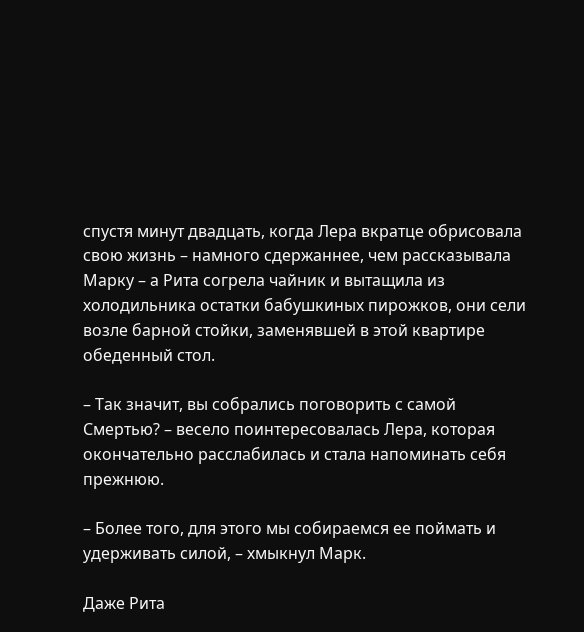спустя минут двадцать, когда Лера вкратце обрисовала свою жизнь – намного сдержаннее, чем рассказывала Марку – а Рита согрела чайник и вытащила из холодильника остатки бабушкиных пирожков, они сели возле барной стойки, заменявшей в этой квартире обеденный стол.

– Так значит, вы собрались поговорить с самой Смертью? – весело поинтересовалась Лера, которая окончательно расслабилась и стала напоминать себя прежнюю.

– Более того, для этого мы собираемся ее поймать и удерживать силой, – хмыкнул Марк.

Даже Рита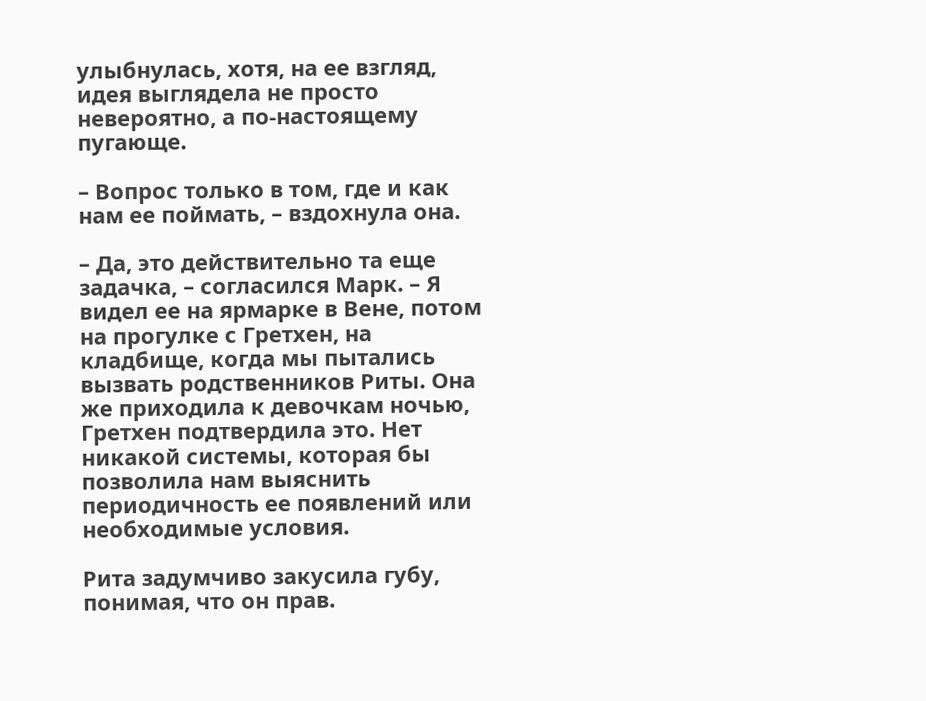улыбнулась, хотя, на ее взгляд, идея выглядела не просто невероятно, а по-настоящему пугающе.

– Вопрос только в том, где и как нам ее поймать, – вздохнула она.

– Да, это действительно та еще задачка, – согласился Марк. – Я видел ее на ярмарке в Вене, потом на прогулке с Гретхен, на кладбище, когда мы пытались вызвать родственников Риты. Она же приходила к девочкам ночью, Гретхен подтвердила это. Нет никакой системы, которая бы позволила нам выяснить периодичность ее появлений или необходимые условия.

Рита задумчиво закусила губу, понимая, что он прав.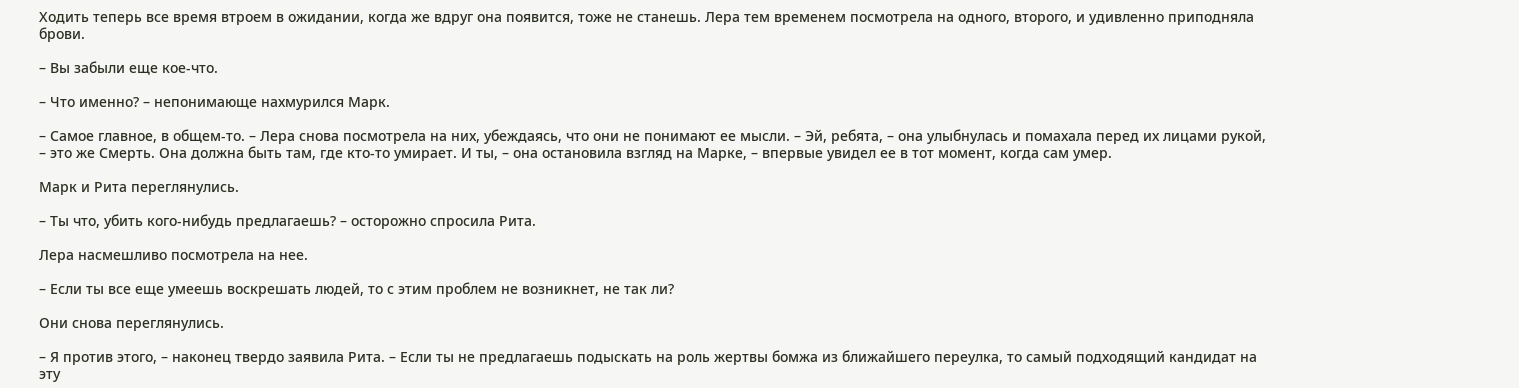Ходить теперь все время втроем в ожидании, когда же вдруг она появится, тоже не станешь. Лера тем временем посмотрела на одного, второго, и удивленно приподняла брови.

– Вы забыли еще кое-что.

– Что именно? – непонимающе нахмурился Марк.

– Самое главное, в общем-то. – Лера снова посмотрела на них, убеждаясь, что они не понимают ее мысли. – Эй, ребята, – она улыбнулась и помахала перед их лицами рукой, – это же Смерть. Она должна быть там, где кто-то умирает. И ты, – она остановила взгляд на Марке, – впервые увидел ее в тот момент, когда сам умер.

Марк и Рита переглянулись.

– Ты что, убить кого-нибудь предлагаешь? – осторожно спросила Рита.

Лера насмешливо посмотрела на нее.

– Если ты все еще умеешь воскрешать людей, то с этим проблем не возникнет, не так ли?

Они снова переглянулись.

– Я против этого, – наконец твердо заявила Рита. – Если ты не предлагаешь подыскать на роль жертвы бомжа из ближайшего переулка, то самый подходящий кандидат на эту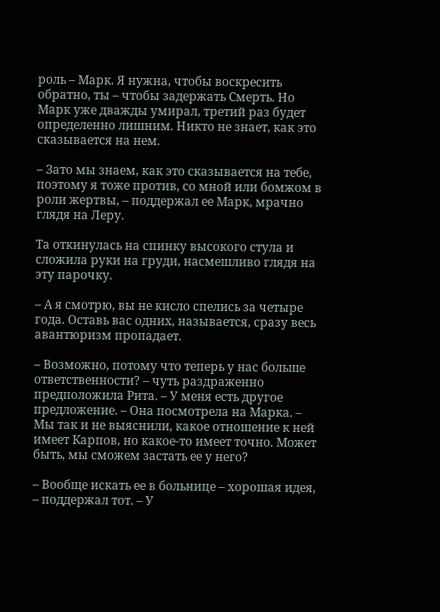роль – Марк. Я нужна, чтобы воскресить обратно, ты – чтобы задержать Смерть. Но Марк уже дважды умирал, третий раз будет определенно лишним. Никто не знает, как это сказывается на нем.

– Зато мы знаем, как это сказывается на тебе, поэтому я тоже против, со мной или бомжом в роли жертвы, – поддержал ее Марк, мрачно глядя на Леру.

Та откинулась на спинку высокого стула и сложила руки на груди, насмешливо глядя на эту парочку.

– А я смотрю, вы не кисло спелись за четыре года. Оставь вас одних, называется, сразу весь авантюризм пропадает.

– Возможно, потому что теперь у нас больше ответственности? – чуть раздраженно предположила Рита. – У меня есть другое предложение. – Она посмотрела на Марка. – Мы так и не выяснили, какое отношение к ней имеет Карпов, но какое-то имеет точно. Может быть, мы сможем застать ее у него?

– Вообще искать ее в больнице – хорошая идея, – поддержал тот. – У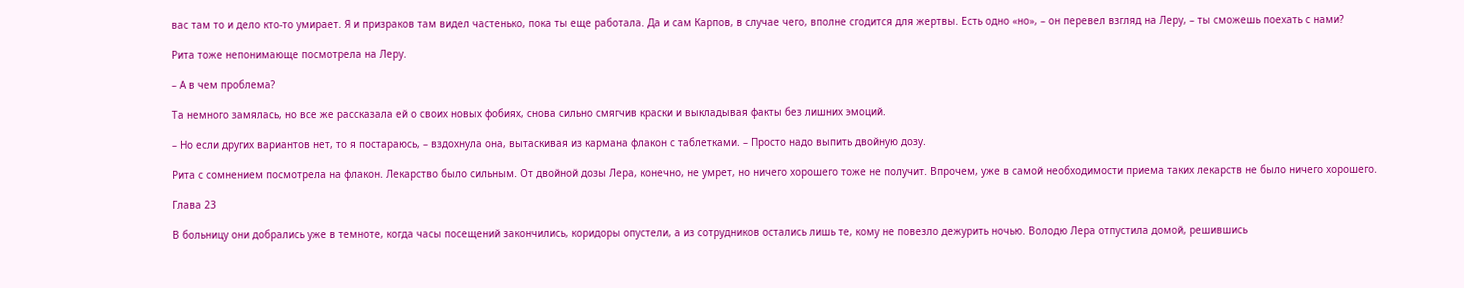вас там то и дело кто-то умирает. Я и призраков там видел частенько, пока ты еще работала. Да и сам Карпов, в случае чего, вполне сгодится для жертвы. Есть одно «но», – он перевел взгляд на Леру, – ты сможешь поехать с нами?

Рита тоже непонимающе посмотрела на Леру.

– А в чем проблема?

Та немного замялась, но все же рассказала ей о своих новых фобиях, снова сильно смягчив краски и выкладывая факты без лишних эмоций.

– Но если других вариантов нет, то я постараюсь, – вздохнула она, вытаскивая из кармана флакон с таблетками. – Просто надо выпить двойную дозу.

Рита с сомнением посмотрела на флакон. Лекарство было сильным. От двойной дозы Лера, конечно, не умрет, но ничего хорошего тоже не получит. Впрочем, уже в самой необходимости приема таких лекарств не было ничего хорошего.

Глава 23

В больницу они добрались уже в темноте, когда часы посещений закончились, коридоры опустели, а из сотрудников остались лишь те, кому не повезло дежурить ночью. Володю Лера отпустила домой, решившись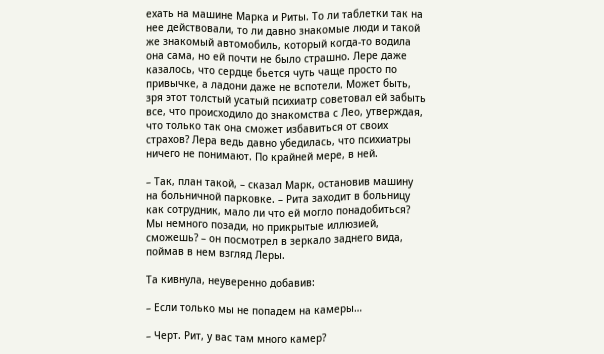ехать на машине Марка и Риты. То ли таблетки так на нее действовали, то ли давно знакомые люди и такой же знакомый автомобиль, который когда-то водила она сама, но ей почти не было страшно. Лере даже казалось, что сердце бьется чуть чаще просто по привычке, а ладони даже не вспотели. Может быть, зря этот толстый усатый психиатр советовал ей забыть все, что происходило до знакомства с Лео, утверждая, что только так она сможет избавиться от своих страхов? Лера ведь давно убедилась, что психиатры ничего не понимают. По крайней мере, в ней.

– Так, план такой, – сказал Марк, остановив машину на больничной парковке. – Рита заходит в больницу как сотрудник, мало ли что ей могло понадобиться? Мы немного позади, но прикрытые иллюзией, сможешь? – он посмотрел в зеркало заднего вида, поймав в нем взгляд Леры.

Та кивнула, неуверенно добавив:

– Если только мы не попадем на камеры…

– Черт. Рит, у вас там много камер?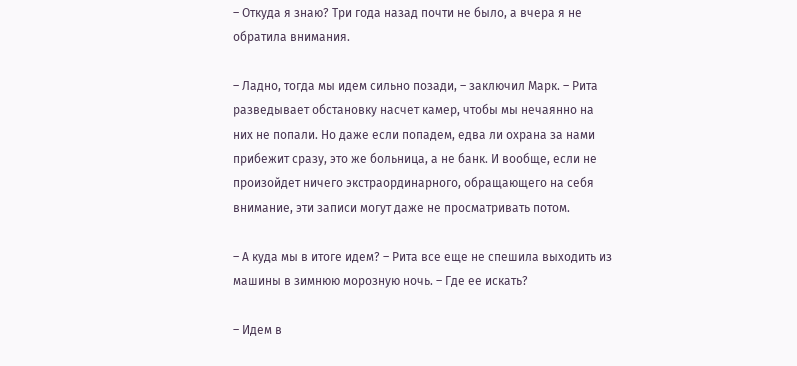– Откуда я знаю? Три года назад почти не было, а вчера я не обратила внимания.

– Ладно, тогда мы идем сильно позади, – заключил Марк. – Рита разведывает обстановку насчет камер, чтобы мы нечаянно на них не попали. Но даже если попадем, едва ли охрана за нами прибежит сразу, это же больница, а не банк. И вообще, если не произойдет ничего экстраординарного, обращающего на себя внимание, эти записи могут даже не просматривать потом.

– А куда мы в итоге идем? – Рита все еще не спешила выходить из машины в зимнюю морозную ночь. – Где ее искать?

– Идем в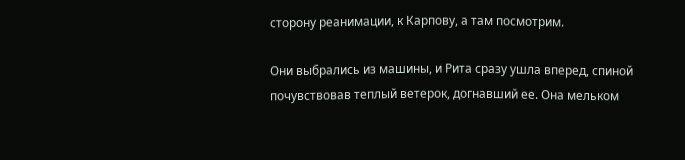сторону реанимации, к Карпову, а там посмотрим.

Они выбрались из машины, и Рита сразу ушла вперед, спиной почувствовав теплый ветерок, догнавший ее. Она мельком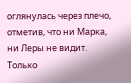оглянулась через плечо, отметив, что ни Марка, ни Леры не видит. Только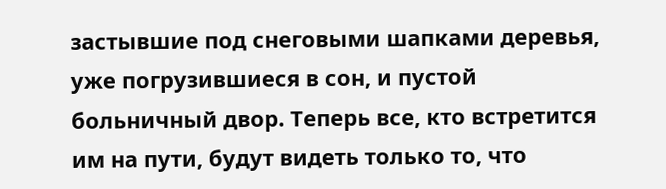застывшие под снеговыми шапками деревья, уже погрузившиеся в сон, и пустой больничный двор. Теперь все, кто встретится им на пути, будут видеть только то, что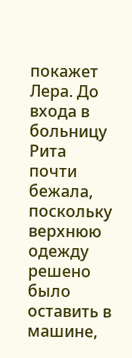покажет Лера. До входа в больницу Рита почти бежала, поскольку верхнюю одежду решено было оставить в машине,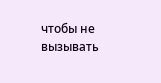чтобы не вызывать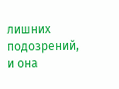лишних подозрений, и она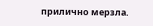прилично мерзла.